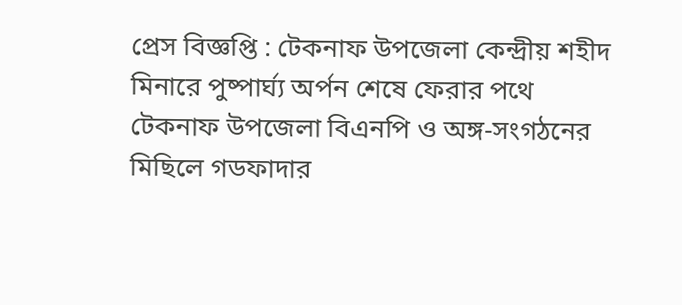প্রেস বিজ্ঞপ্তি : টেকনাফ উপজেলা কেন্দ্রীয় শহীদ মিনারে পুষ্পার্ঘ্য অর্পন শেষে ফেরার পথে টেকনাফ উপজেলা বিএনপি ও অঙ্গ-সংগঠনের মিছিলে গডফাদার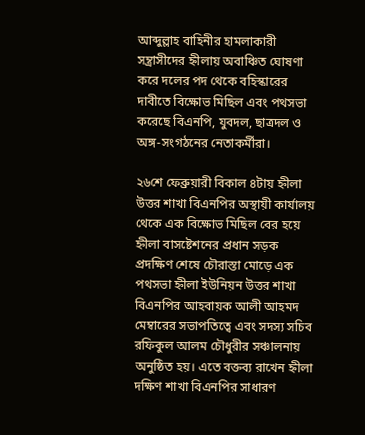আব্দুল্লাহ বাহিনীর হামলাকারী সন্ত্রাসীদের হ্নীলায় অবাঞ্চিত ঘোষণা করে দলের পদ থেকে বহিস্কারের দাবীতে বিক্ষোভ মিছিল এবং পথসভা করেছে বিএনপি, যুবদল, ছাত্রদল ও অঙ্গ-সংগঠনের নেতাকর্মীরা।

২৬শে ফেব্রুয়ারী বিকাল ৪টায় হ্নীলা উত্তর শাখা বিএনপির অস্থায়ী কার্যালয় থেকে এক বিক্ষোভ মিছিল বের হয়ে হ্নীলা বাসষ্টেশনের প্রধান সড়ক প্রদক্ষিণ শেষে চৌরাস্তা মোড়ে এক পথসভা হ্নীলা ইউনিয়ন উত্তর শাখা বিএনপির আহবায়ক আলী আহমদ মেম্বারের সভাপতিত্বে এবং সদস্য সচিব রফিকুল আলম চৌধুরীর সঞ্চালনায় অনুষ্ঠিত হয়। এতে বক্তব্য রাখেন হ্নীলা দক্ষিণ শাখা বিএনপির সাধারণ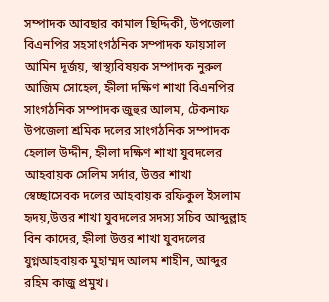সম্পাদক আবছার কামাল ছিদ্দিকী, উপজেলা বিএনপির সহসাংগঠনিক সম্পাদক ফায়সাল আমিন দূর্জয়, স্বাস্থ্যবিষয়ক সম্পাদক নুরুল আজিম সোহেল, হ্নীলা দক্ষিণ শাখা বিএনপির সাংগঠনিক সম্পাদক জুহুর আলম, টেকনাফ উপজেলা শ্রমিক দলের সাংগঠনিক সম্পাদক হেলাল উদ্দীন, হ্নীলা দক্ষিণ শাখা যুবদলের আহবায়ক সেলিম সর্দার, উত্তর শাখা স্বেচ্ছাসেবক দলের আহবায়ক রফিকুল ইসলাম হৃদয়,উত্তর শাখা যুবদলের সদস্য সচিব আব্দুল্লাহ বিন কাদের, হ্নীলা উত্তর শাখা যুবদলের যুগ্নআহবায়ক মুহাম্মদ আলম শাহীন, আব্দুর রহিম কাজু প্রমুখ।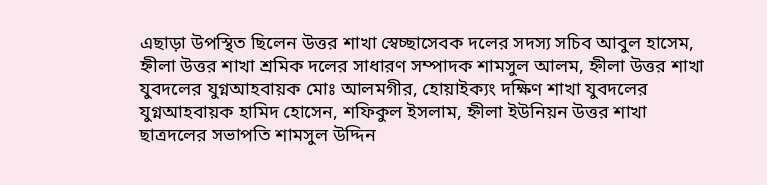এছাড়া উপস্থিত ছিলেন উত্তর শাখা স্বেচ্ছাসেবক দলের সদস্য সচিব আবুল হাসেম, হ্নীলা উত্তর শাখা শ্রমিক দলের সাধারণ সম্পাদক শামসুল আলম, হ্নীলা উত্তর শাখা যুবদলের যুগ্নআহবায়ক মোঃ আলমগীর, হোয়াইক্যং দক্ষিণ শাখা যুবদলের যুগ্নআহবায়ক হামিদ হোসেন, শফিকুল ইসলাম, হ্নীলা ইউনিয়ন উত্তর শাখা ছাত্রদলের সভাপতি শামসুল উদ্দিন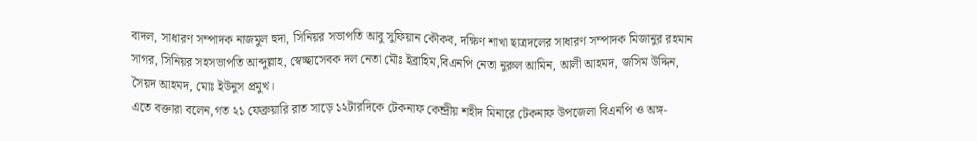বাদল, সাধারণ সম্পাদক নাজমুল হুদা, সিনিয়র সভাপতি আবু সুফিয়ান কৌকব, দক্ষিণ শাখা ছাত্রদলের সাধারণ সম্পাদক মিজানুর রহমান সাগর, সিনিয়র সহসভাপতি আব্দুল্লাহ, স্বেচ্ছাসেবক দল নেতা মৌঃ ইব্রাহিম,বিএনপি নেতা নুরুল আমিন, আলী আহমদ, জসিম উদ্দিন, সৈয়দ আহমদ, মোঃ ইউনুস প্রমুখ।
এতে বক্তারা বলেন,গত ২১ ফেব্রুয়ারি রাত সাড়ে ১২টারদিকে টেকনাফ কেন্দ্রীয় শহীদ মিনারে টেকনাফ উপজেলা বিএনপি ও অঙ্গ-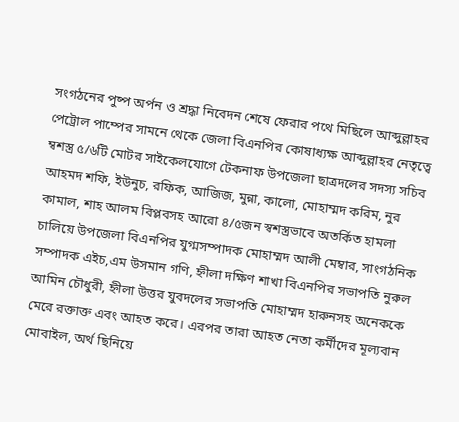সংগঠনের পুষ্প অর্পন ও শ্রদ্ধা নিবেদন শেষে ফেরার পথে মিছিলে আব্দুল্লাহর পেট্রোল পাম্পের সামনে থেকে জেলা বিএনপির কোষাধ্যক্ষ আব্দুল্লাহর নেতৃত্বে ম্বশস্ত্র ৫/৬টি মোটর সাইকেলযোগে টেকনাফ উপজেলা ছাত্রদলের সদস্য সচিব আহমদ শফি, ইউনুচ, রফিক, আজিজ, মুন্না, কালো, মোহাম্মদ করিম, নুর কামাল, শাহ আলম বিপ্লবসহ আরো ৪/৫জন স্বশস্ত্রভাবে অতর্কিত হামলা চালিয়ে উপজেলা বিএনপির যুগ্মসম্পাদক মোহাম্মদ আলী মেম্বার, সাংগঠনিক সম্পাদক এইচ,এম উসমান গণি, হ্নীলা দক্ষিণ শাখা বিএনপির সভাপতি নুরুল আমিন চৌধুরী, হ্নীলা উত্তর যুবদলের সভাপতি মোহাম্মদ হারুনসহ অনেককে মেরে রক্তাক্ত এবং আহত করে। এরপর তারা আহত নেতা কর্মীদের মূল্যবান মোবাইল, অর্থ ছিনিয়ে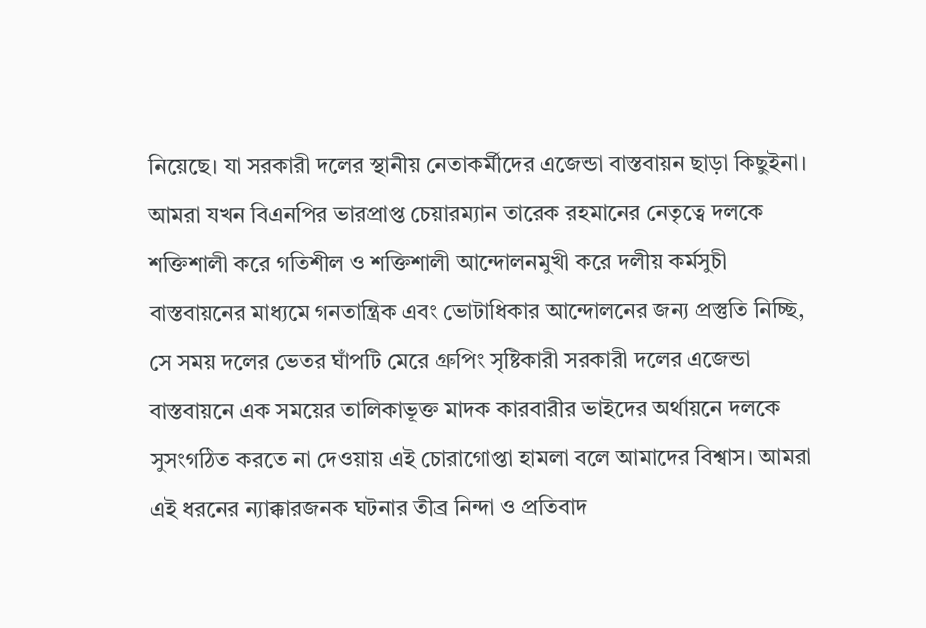নিয়েছে। যা সরকারী দলের স্থানীয় নেতাকর্মীদের এজেন্ডা বাস্তবায়ন ছাড়া কিছুইনা।
আমরা যখন বিএনপির ভারপ্রাপ্ত চেয়ারম্যান তারেক রহমানের নেতৃত্বে দলকে শক্তিশালী করে গতিশীল ও শক্তিশালী আন্দোলনমুখী করে দলীয় কর্মসুচী বাস্তবায়নের মাধ্যমে গনতান্ত্রিক এবং ভোটাধিকার আন্দোলনের জন্য প্রস্তুতি নিচ্ছি, সে সময় দলের ভেতর ঘাঁপটি মেরে গ্রুপিং সৃষ্টিকারী সরকারী দলের এজেন্ডা বাস্তবায়নে এক সময়ের তালিকাভূক্ত মাদক কারবারীর ভাইদের অর্থায়নে দলকে সুসংগঠিত করতে না দেওয়ায় এই চোরাগোপ্তা হামলা বলে আমাদের বিশ্বাস। আমরা এই ধরনের ন্যাক্কারজনক ঘটনার তীব্র নিন্দা ও প্রতিবাদ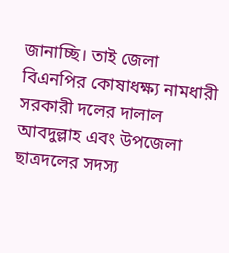জানাচ্ছি। তাই জেলা বিএনপির কোষাধক্ষ্য নামধারী সরকারী দলের দালাল আবদুল্লাহ এবং উপজেলা ছাত্রদলের সদস্য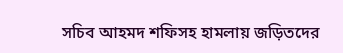সচিব আহমদ শফিসহ হামলায় জড়িতদের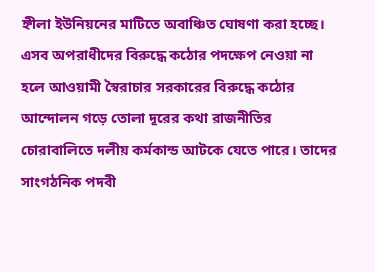হ্নীলা ইউনিয়নের মাটিতে অবাঞ্চিত ঘোষণা করা হচ্ছে। এসব অপরাধীদের বিরুদ্ধে কঠোর পদক্ষেপ নেওয়া না হলে আওয়ামী স্বৈরাচার সরকারের বিরুদ্ধে কঠোর আন্দোলন গড়ে তোলা দূরের কথা রাজনীতির চোরাবালিতে দলীয় কর্মকান্ড আটকে যেতে পারে। তাদের সাংগঠনিক পদবী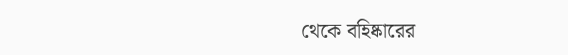থেকে বহিষ্কারের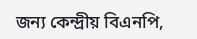জন্য কেন্দ্রীয় বিএনপি,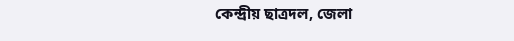কেন্দ্রীয় ছাত্রদল, জেলা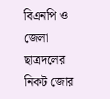বিএনপি ও জেলা ছাত্রদলের নিকট জোর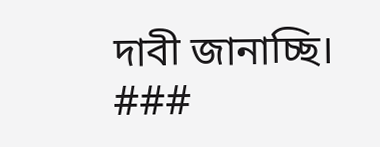দাবী জানাচ্ছি। ###